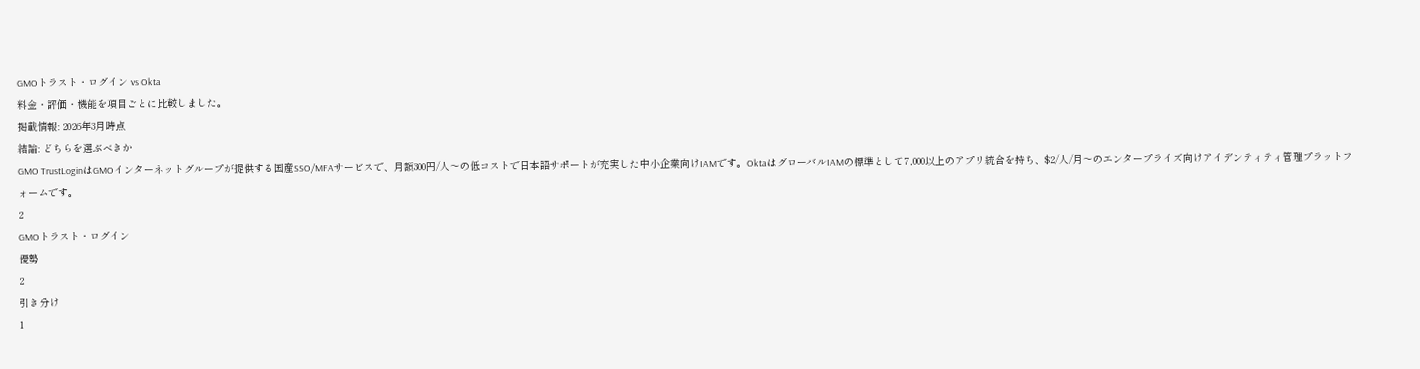GMOトラスト・ログイン vs Okta
料金・評価・機能を項目ごとに比較しました。
掲載情報: 2026年3月時点
結論: どちらを選ぶべきか
GMO TrustLoginはGMOインターネットグループが提供する国産SSO/MFAサービスで、月額300円/人〜の低コストで日本語サポートが充実した中小企業向けIAMです。OktaはグローバルIAMの標準として7,000以上のアプリ統合を持ち、$2/人/月〜のエンタープライズ向けアイデンティティ管理プラットフォームです。
2
GMOトラスト・ログイン
優勢
2
引き分け
1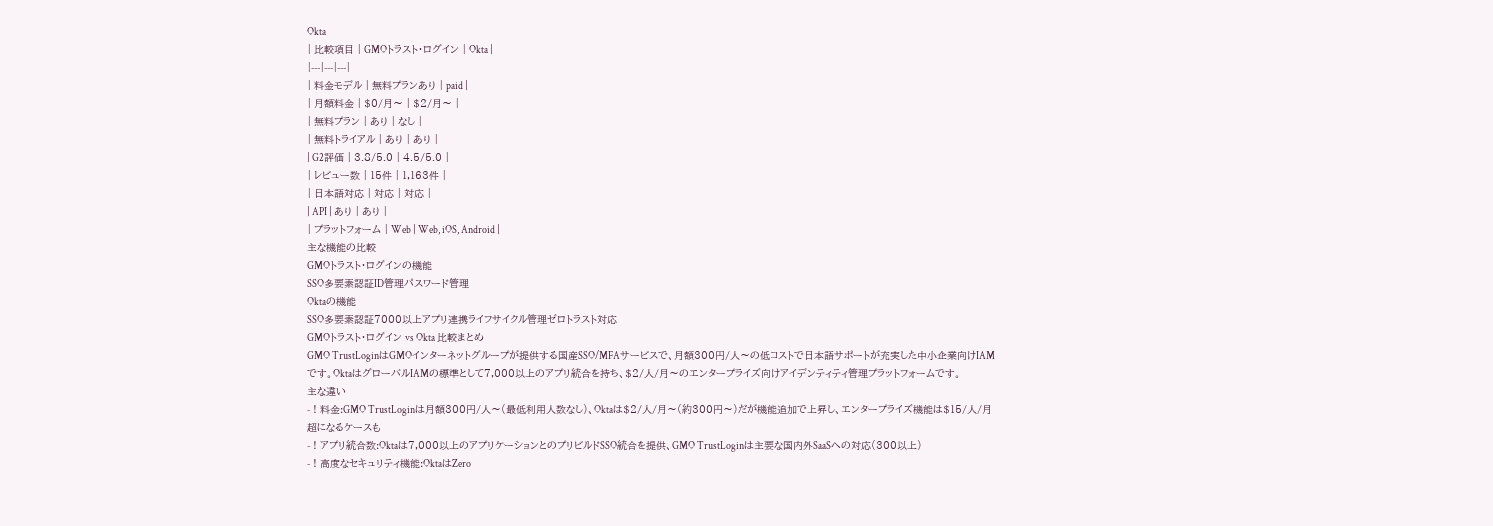Okta
| 比較項目 | GMOトラスト・ログイン | Okta |
|---|---|---|
| 料金モデル | 無料プランあり | paid |
| 月額料金 | $0/月〜 | $2/月〜 |
| 無料プラン | あり | なし |
| 無料トライアル | あり | あり |
| G2評価 | 3.8/5.0 | 4.5/5.0 |
| レビュー数 | 15件 | 1,163件 |
| 日本語対応 | 対応 | 対応 |
| API | あり | あり |
| プラットフォーム | Web | Web, iOS, Android |
主な機能の比較
GMOトラスト・ログインの機能
SSO多要素認証ID管理パスワード管理
Oktaの機能
SSO多要素認証7000以上アプリ連携ライフサイクル管理ゼロトラスト対応
GMOトラスト・ログイン vs Okta 比較まとめ
GMO TrustLoginはGMOインターネットグループが提供する国産SSO/MFAサービスで、月額300円/人〜の低コストで日本語サポートが充実した中小企業向けIAMです。OktaはグローバルIAMの標準として7,000以上のアプリ統合を持ち、$2/人/月〜のエンタープライズ向けアイデンティティ管理プラットフォームです。
主な違い
- ! 料金:GMO TrustLoginは月額300円/人〜(最低利用人数なし)、Oktaは$2/人/月〜(約300円〜)だが機能追加で上昇し、エンタープライズ機能は$15/人/月超になるケースも
- ! アプリ統合数:Oktaは7,000以上のアプリケーションとのプリビルドSSO統合を提供、GMO TrustLoginは主要な国内外SaaSへの対応(300以上)
- ! 高度なセキュリティ機能:OktaはZero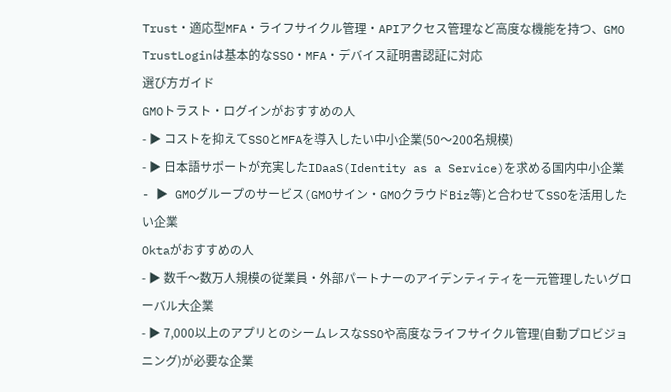Trust・適応型MFA・ライフサイクル管理・APIアクセス管理など高度な機能を持つ、GMO TrustLoginは基本的なSSO・MFA・デバイス証明書認証に対応
選び方ガイド
GMOトラスト・ログインがおすすめの人
- ▶ コストを抑えてSSOとMFAを導入したい中小企業(50〜200名規模)
- ▶ 日本語サポートが充実したIDaaS(Identity as a Service)を求める国内中小企業
- ▶ GMOグループのサービス(GMOサイン・GMOクラウドBiz等)と合わせてSSOを活用したい企業
Oktaがおすすめの人
- ▶ 数千〜数万人規模の従業員・外部パートナーのアイデンティティを一元管理したいグローバル大企業
- ▶ 7,000以上のアプリとのシームレスなSSOや高度なライフサイクル管理(自動プロビジョニング)が必要な企業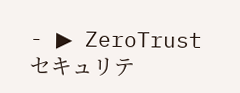- ▶ ZeroTrustセキュリテ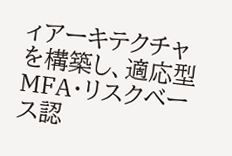ィアーキテクチャを構築し、適応型MFA・リスクベース認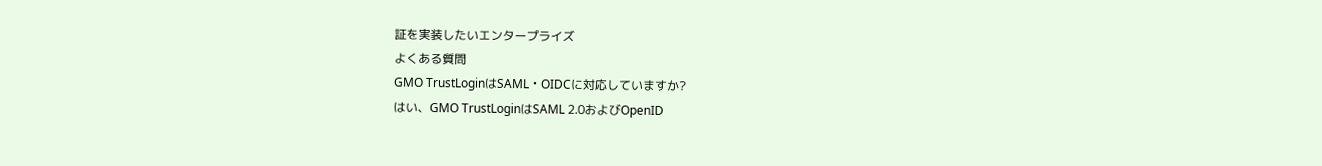証を実装したいエンタープライズ
よくある質問
GMO TrustLoginはSAML・OIDCに対応していますか?
はい、GMO TrustLoginはSAML 2.0およびOpenID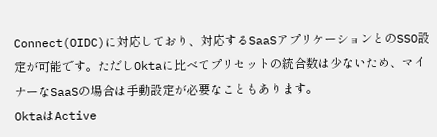Connect(OIDC)に対応しており、対応するSaaSアプリケーションとのSSO設定が可能です。ただしOktaに比べてプリセットの統合数は少ないため、マイナーなSaaSの場合は手動設定が必要なこともあります。
OktaはActive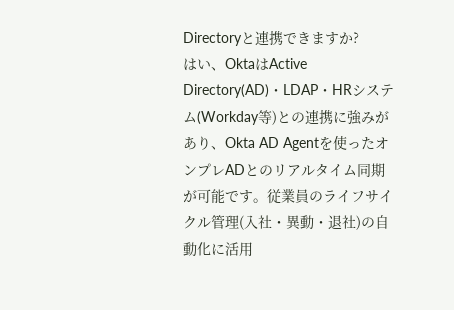Directoryと連携できますか?
はい、OktaはActive Directory(AD)・LDAP・HRシステム(Workday等)との連携に強みがあり、Okta AD Agentを使ったオンプレADとのリアルタイム同期が可能です。従業員のライフサイクル管理(入社・異動・退社)の自動化に活用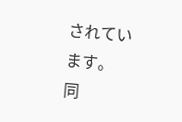されています。
同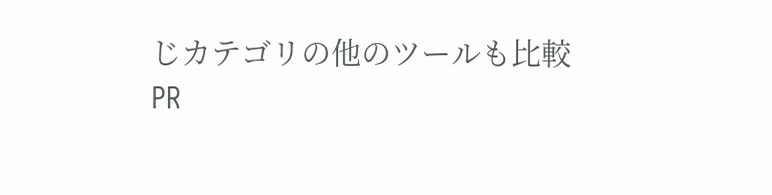じカテゴリの他のツールも比較
PR